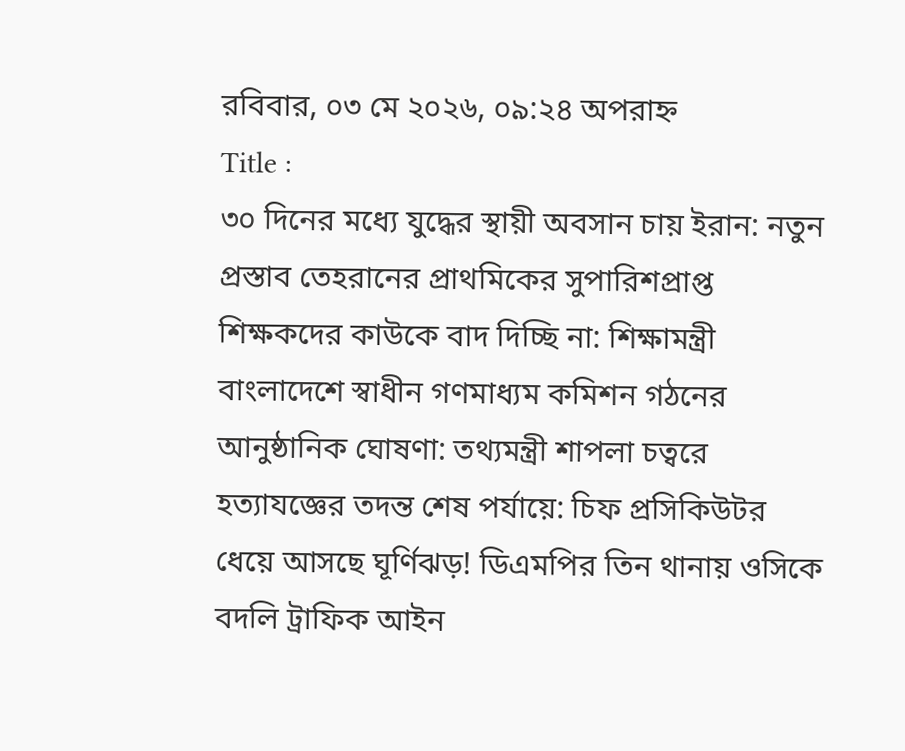রবিবার, ০৩ মে ২০২৬, ০৯:২৪ অপরাহ্ন
Title :
৩০ দিনের মধ্যে যুদ্ধের স্থায়ী অবসান চায় ইরান: নতুন প্রস্তাব তেহরানের প্রাথমিকের সুপারিশপ্রাপ্ত শিক্ষকদের কাউকে বাদ দিচ্ছি না: শিক্ষামন্ত্রী বাংলাদেশে স্বাধীন গণমাধ্যম কমিশন গঠনের আনুষ্ঠানিক ঘোষণা: তথ্যমন্ত্রী শাপলা চত্বরে হত্যাযজ্ঞের তদন্ত শেষ পর্যায়ে: চিফ প্রসিকিউটর ধেয়ে আসছে ঘূর্ণিঝড়! ডিএমপির তিন থানায় ওসিকে বদলি ট্রাফিক আইন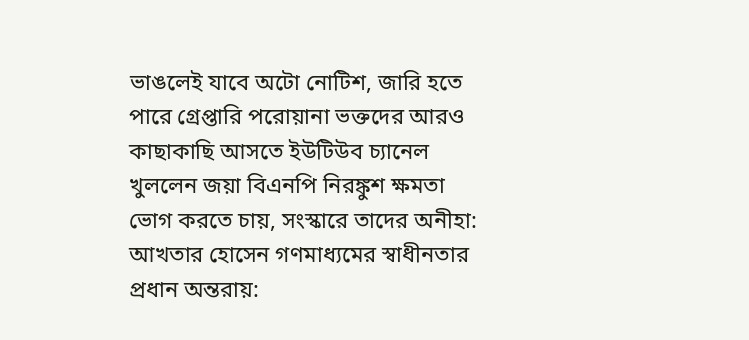ভাঙলেই যাবে অটো নোটিশ, জারি হতে পারে গ্রেপ্তারি পরোয়ানা ভক্তদের আরও কাছাকাছি আসতে ইউটিউব চ্যানেল খুললেন জয়া বিএনপি নিরঙ্কুশ ক্ষমতা ভোগ করতে চায়, সংস্কারে তাদের অনীহা: আখতার হোসেন গণমাধ্যমের স্বাধীনতার প্রধান অন্তরায়: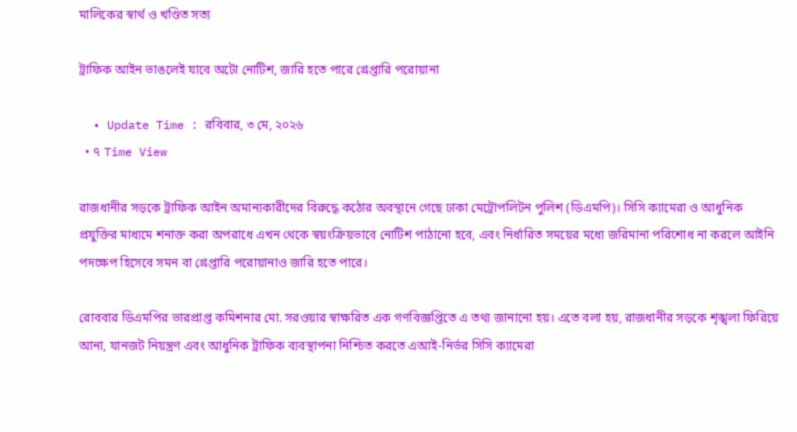মালিকের স্বার্থ ও খণ্ডিত সত্য

ট্রাফিক আইন ভাঙলেই যাবে অটো নোটিশ, জারি হতে পারে গ্রেপ্তারি পরোয়ানা

  • Update Time : রবিবার, ৩ মে, ২০২৬
  • ৭ Time View

রাজধানীর সড়কে ট্রাফিক আইন অমান্যকারীদের বিরুদ্ধে কঠোর অবস্থানে গেছে ঢাকা মেট্রোপলিটন পুলিশ (ডিএমপি)। সিসি ক্যামেরা ও আধুনিক প্রযুক্তির মাধ্যমে শনাক্ত করা অপরাধে এখন থেকে স্বয়ংক্রিয়ভাবে নোটিশ পাঠানো হবে, এবং নির্ধারিত সময়ের মধ্যে জরিমানা পরিশোধ না করলে আইনি পদক্ষেপ হিসেবে সমন বা গ্রেপ্তারি পরোয়ানাও জারি হতে পারে।

রোববার ডিএমপির ভারপ্রাপ্ত কমিশনার মো. সরওয়ার স্বাক্ষরিত এক গণবিজ্ঞপ্তিতে এ তথ্য জানানো হয়। এতে বলা হয়, রাজধানীর সড়কে শৃঙ্খলা ফিরিয়ে আনা, যানজট নিয়ন্ত্রণ এবং আধুনিক ট্রাফিক ব্যবস্থাপনা নিশ্চিত করতে এআই-নির্ভর সিসি ক্যামেরা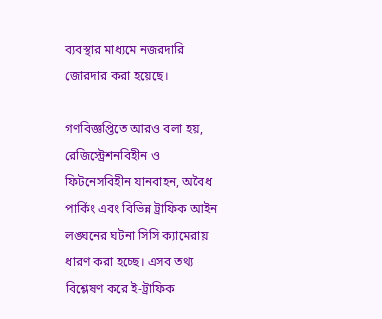ব্যবস্থার মাধ্যমে নজরদারি জোরদার করা হয়েছে।

গণবিজ্ঞপ্তিতে আরও বলা হয়, রেজিস্ট্রেশনবিহীন ও ফিটনেসবিহীন যানবাহন, অবৈধ পার্কিং এবং বিভিন্ন ট্রাফিক আইন লঙ্ঘনের ঘটনা সিসি ক্যামেরায় ধারণ করা হচ্ছে। এসব তথ্য বিশ্লেষণ করে ই-ট্রাফিক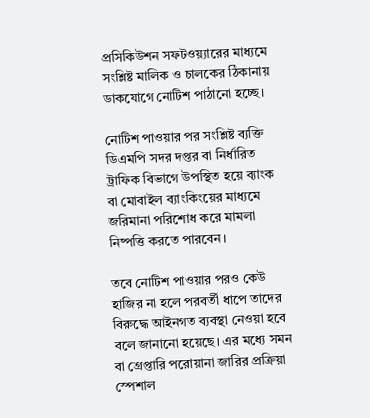প্রসিকিউশন সফটওয়্যারের মাধ্যমে সংশ্লিষ্ট মালিক ও চালকের ঠিকানায় ডাকযোগে নোটিশ পাঠানো হচ্ছে।

নোটিশ পাওয়ার পর সংশ্লিষ্ট ব্যক্তি ডিএমপি সদর দপ্তর বা নির্ধারিত ট্রাফিক বিভাগে উপস্থিত হয়ে ব্যাংক বা মোবাইল ব্যাংকিংয়ের মাধ্যমে জরিমানা পরিশোধ করে মামলা নিষ্পত্তি করতে পারবেন।

তবে নোটিশ পাওয়ার পরও কেউ হাজির না হলে পরবর্তী ধাপে তাদের বিরুদ্ধে আইনগত ব্যবস্থা নেওয়া হবে বলে জানানো হয়েছে। এর মধ্যে সমন বা গ্রেপ্তারি পরোয়ানা জারির প্রক্রিয়া স্পেশাল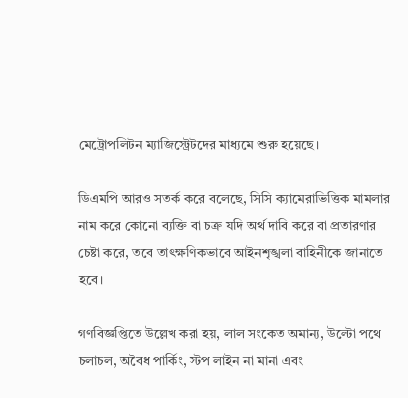মেট্রোপলিটন ম্যাজিস্ট্রেটদের মাধ্যমে শুরু হয়েছে।

ডিএমপি আরও সতর্ক করে বলেছে, সিসি ক্যামেরাভিত্তিক মামলার নাম করে কোনো ব্যক্তি বা চক্র যদি অর্থ দাবি করে বা প্রতারণার চেষ্টা করে, তবে তাৎক্ষণিকভাবে আইনশৃঙ্খলা বাহিনীকে জানাতে হবে।

গণবিজ্ঞপ্তিতে উল্লেখ করা হয়, লাল সংকেত অমান্য, উল্টো পথে চলাচল, অবৈধ পার্কিং, স্টপ লাইন না মানা এবং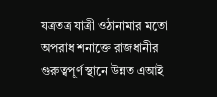যত্রতত্র যাত্রী ওঠানামার মতো অপরাধ শনাক্তে রাজধানীর গুরুত্বপূর্ণ স্থানে উন্নত এআই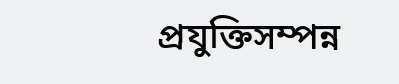প্রযুক্তিসম্পন্ন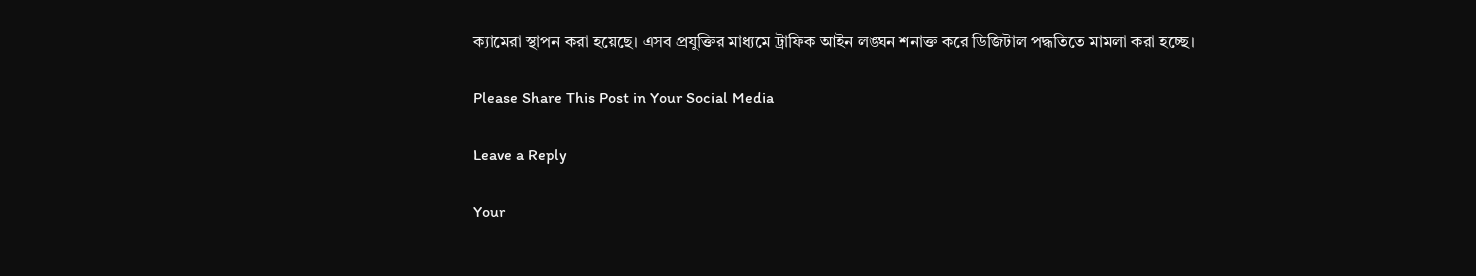ক্যামেরা স্থাপন করা হয়েছে। এসব প্রযুক্তির মাধ্যমে ট্রাফিক আইন লঙ্ঘন শনাক্ত করে ডিজিটাল পদ্ধতিতে মামলা করা হচ্ছে।

Please Share This Post in Your Social Media

Leave a Reply

Your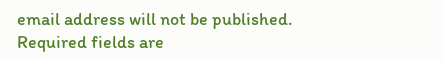email address will not be published. Required fields are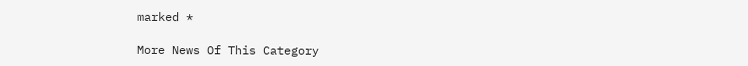marked *

More News Of This Category